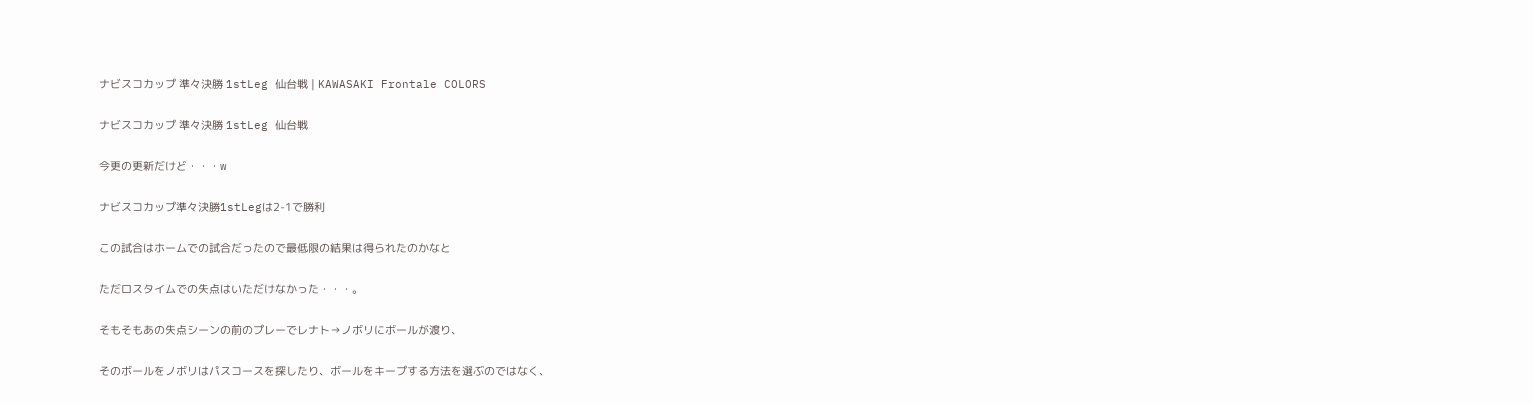ナビスコカップ 準々決勝 1stLeg 仙台戦 | KAWASAKI Frontale COLORS

ナビスコカップ 準々決勝 1stLeg 仙台戦

今更の更新だけど・・・w

ナビスコカップ準々決勝1stLegは2-1で勝利

この試合はホームでの試合だったので最低限の結果は得られたのかなと

ただロスタイムでの失点はいただけなかった・・・。

そもそもあの失点シーンの前のプレーでレナト→ノボリにボールが渡り、

そのボールをノボリはパスコースを探したり、ボールをキープする方法を選ぶのではなく、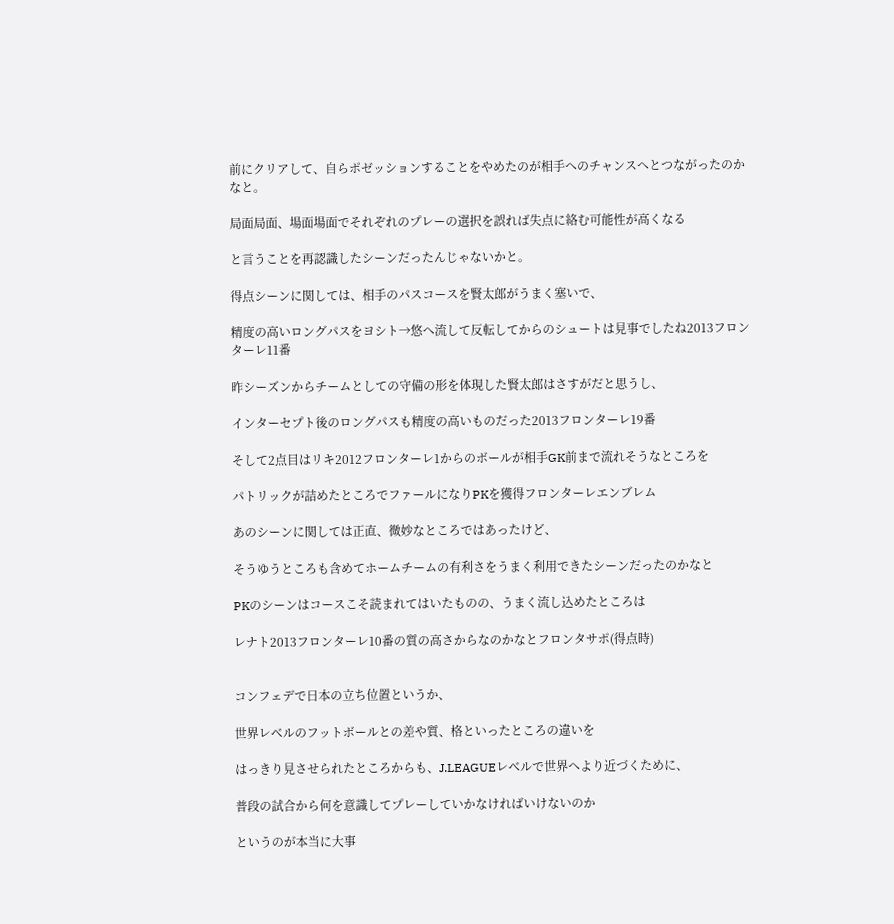前にクリアして、自らポゼッションすることをやめたのが相手へのチャンスへとつながったのかなと。

局面局面、場面場面でそれぞれのプレーの選択を誤れば失点に絡む可能性が高くなる

と言うことを再認識したシーンだったんじゃないかと。

得点シーンに関しては、相手のパスコースを賢太郎がうまく塞いで、

精度の高いロングパスをヨシト→悠へ流して反転してからのシュートは見事でしたね2013フロンターレ11番

昨シーズンからチームとしての守備の形を体現した賢太郎はさすがだと思うし、

インターセプト後のロングパスも精度の高いものだった2013フロンターレ19番

そして2点目はリキ2012フロンターレ1からのボールが相手GK前まで流れそうなところを

パトリックが詰めたところでファールになりPKを獲得フロンターレエンブレム

あのシーンに関しては正直、微妙なところではあったけど、

そうゆうところも含めてホームチームの有利さをうまく利用できたシーンだったのかなと

PKのシーンはコースこそ読まれてはいたものの、うまく流し込めたところは

レナト2013フロンターレ10番の質の高さからなのかなとフロンタサポ(得点時)


コンフェデで日本の立ち位置というか、

世界レベルのフットボールとの差や質、格といったところの違いを

はっきり見させられたところからも、J.LEAGUEレベルで世界へより近づくために、

普段の試合から何を意識してプレーしていかなければいけないのか

というのが本当に大事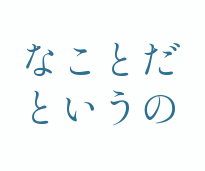なことだというの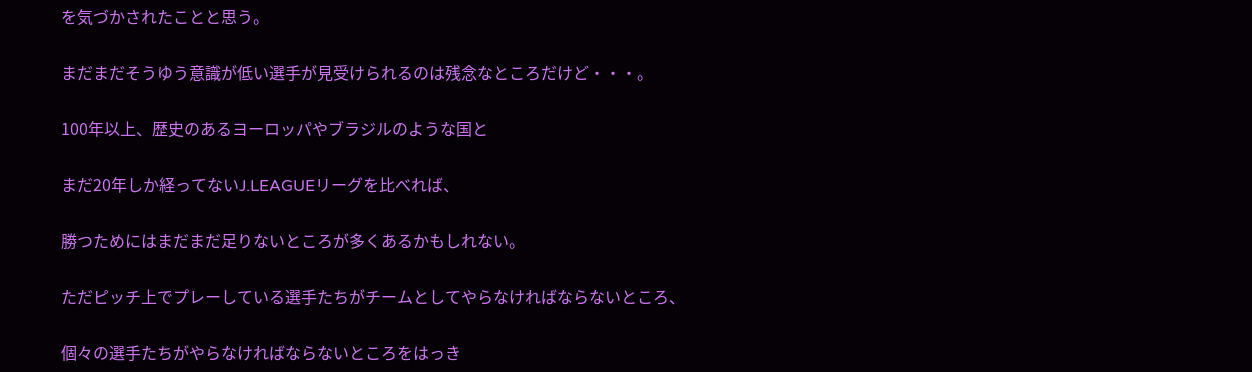を気づかされたことと思う。

まだまだそうゆう意識が低い選手が見受けられるのは残念なところだけど・・・。

100年以上、歴史のあるヨーロッパやブラジルのような国と

まだ20年しか経ってないJ.LEAGUEリーグを比べれば、

勝つためにはまだまだ足りないところが多くあるかもしれない。

ただピッチ上でプレーしている選手たちがチームとしてやらなければならないところ、

個々の選手たちがやらなければならないところをはっき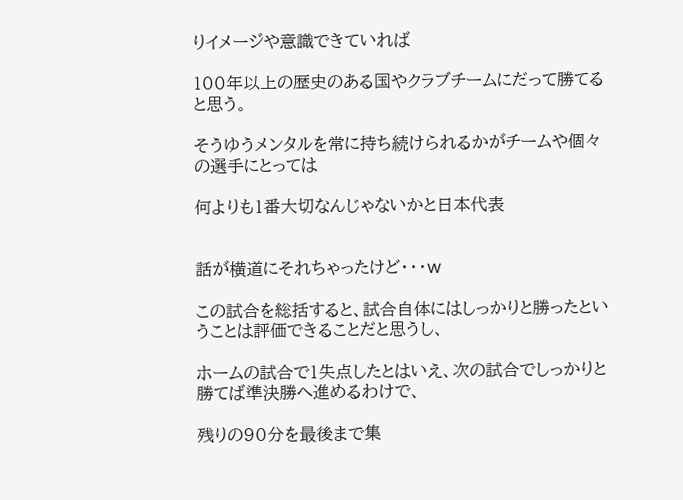りイメージや意識できていれば

100年以上の歴史のある国やクラブチームにだって勝てると思う。

そうゆうメンタルを常に持ち続けられるかがチームや個々の選手にとっては

何よりも1番大切なんじゃないかと日本代表


話が横道にそれちゃったけど・・・w

この試合を総括すると、試合自体にはしっかりと勝ったということは評価できることだと思うし、

ホームの試合で1失点したとはいえ、次の試合でしっかりと勝てば準決勝へ進めるわけで、

残りの90分を最後まで集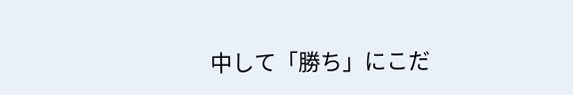中して「勝ち」にこだ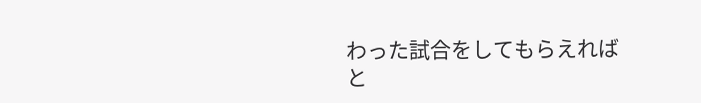わった試合をしてもらえればと